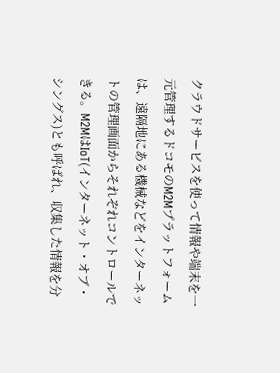クラウドサービスを使って情報や端末を一元管理するドコモのM2Mプラットフォームは、遠隔地にある機械などをインターネットの管理画面からそれぞれコントロールできる。M2MはIoT(インターネット・オブ・シングス)とも呼ばれ、収集した情報を分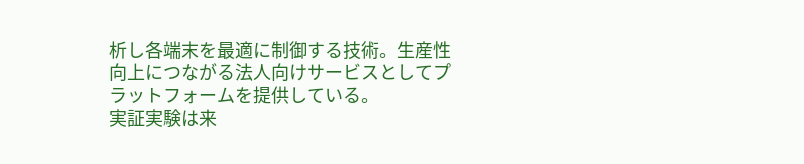析し各端末を最適に制御する技術。生産性向上につながる法人向けサービスとしてプラットフォームを提供している。
実証実験は来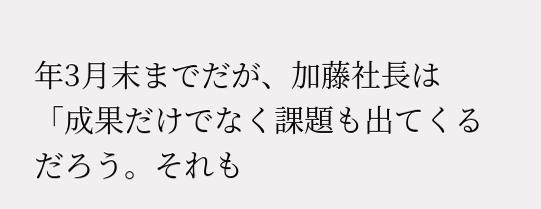年3月末までだが、加藤社長は「成果だけでなく課題も出てくるだろう。それも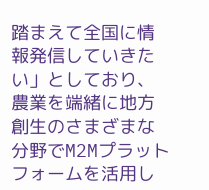踏まえて全国に情報発信していきたい」としており、農業を端緒に地方創生のさまざまな分野でM2Mプラットフォームを活用し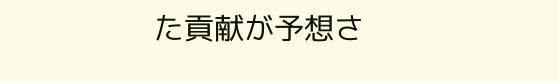た貢献が予想さ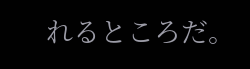れるところだ。